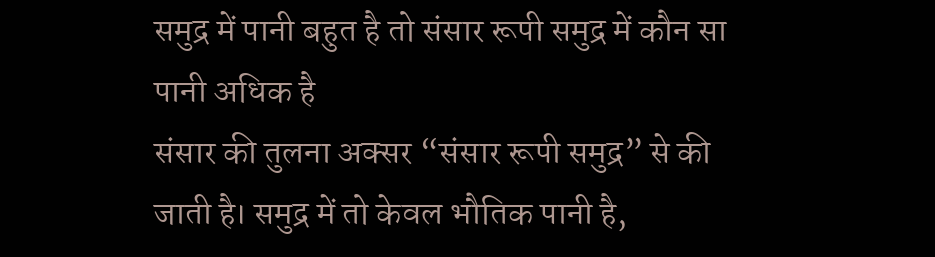समुद्र में पानी बहुत है तो संसार रूपी समुद्र में कौन सा पानी अधिक है
संसार की तुलना अक्सर “संसार रूपी समुद्र” से की जाती है। समुद्र में तो केवल भौतिक पानी है,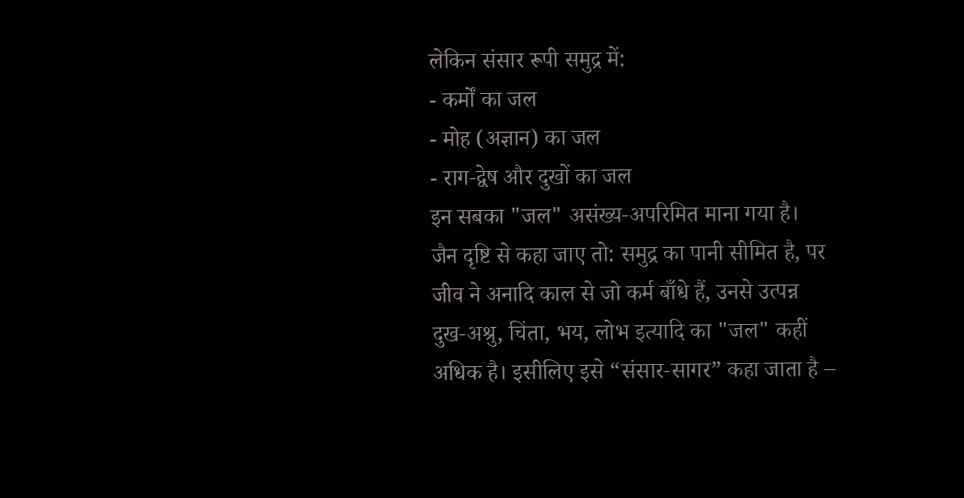लेकिन संसार रूपी समुद्र में:
- कर्मों का जल
- मोह (अज्ञान) का जल
- राग‑द्वेष और दुखों का जल
इन सबका "जल" असंख्य‑अपरिमित माना गया है।
जैन दृष्टि से कहा जाए तो: समुद्र का पानी सीमित है, पर जीव ने अनादि काल से जो कर्म बाँधे हैं, उनसे उत्पन्न दुख‑अश्रु, चिंता, भय, लोभ इत्यादि का "जल" कहीं अधिक है। इसीलिए इसे “संसार‑सागर” कहा जाता है –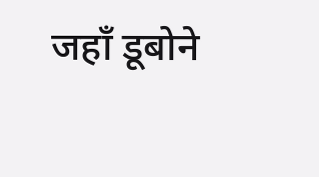जहाँ डूबोने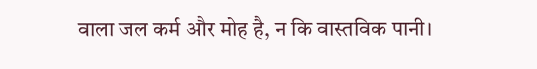वाला जल कर्म और मोह है, न कि वास्तविक पानी।